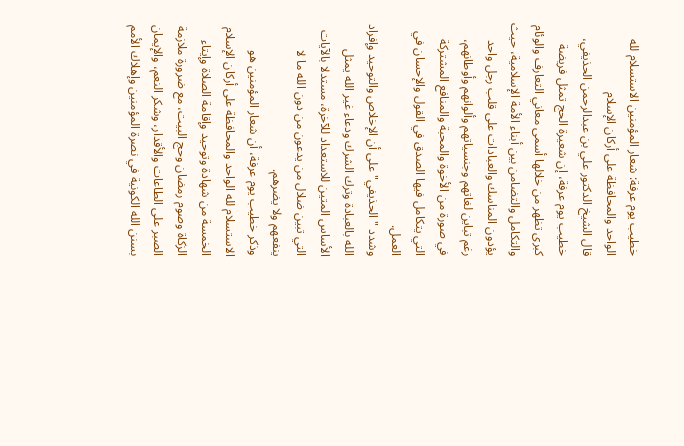خطيب يوم عرفة: شعار المؤمنين الاستسلام لله الواحد والمحافظة على أركان الإسلام
قال الشيخ الدكتور علي بن عبدالرحمن الحذيفي، خطيب يوم عرفة، إن شعيرة الحج تمثل فريضة كبرى تظهر من خلالها أسمى معاني التعارف والوئام والتكامل والتضامن بين أبناء الأمة الإسلامية، حيث يؤدون المناسك والعبادات على قلب رجل واحد رغم تباين لغاتهم وجنسياتهم وألوانهم وأوطانهم، في صورة من الأخوة والمحبة والمنافع المشتركة التي يتكامل فيها الصدق في القول والإحسان في العمل.
وشدد "الحذيفي" على أن الإخلاص والتوحيد وإفراد الله بالعبادة وترك الشرك ودعاء غير الله يمثل الأساس المتين للاستعداد للآخرة، مستدلا بالآيات التي تبين ضلال من يدعون من دون الله ما لا ينفعهم ولا يضرهم.
وذكر خطيب يوم عرفة، أن شعار المؤمنين هو الاستسلام لله الواحد والمحافظة على أركان الإسلام الخمسة من شهادة وتوحيد وإقامة الصلاة وإيتاء الزكاة وصوم رمضان وحج البيت، مع ضرورة ملازمة الصبر على الطاعات والأقدار، وشكر النعم، والإيمان بسنن الله الكونية في نصرة المؤمنين وإهلاك الأمم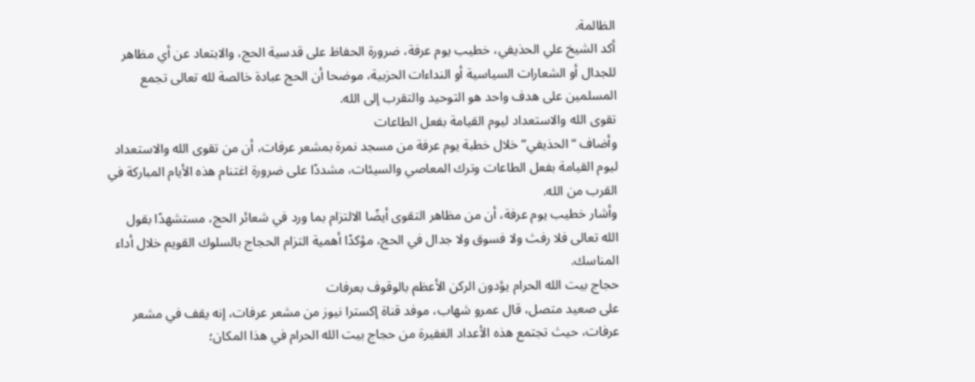الظالمة.
أكد الشيخ علي الحذيفي، خطيب يوم عرفة، ضرورة الحفاظ على قدسية الحج، والابتعاد عن أي مظاهر للجدال أو الشعارات السياسية أو النداءات الحزبية، موضحا أن الحج عبادة خالصة لله تعالى تجمع المسلمين على هدف واحد هو التوحيد والتقرب إلى الله.
تقوى الله والاستعداد ليوم القيامة بفعل الطاعات
وأضاف “الحذيفي” خلال خطبة يوم عرفة من مسجد نمرة بمشعر عرفات، أن من تقوى الله والاستعداد ليوم القيامة بفعل الطاعات وترك المعاصي والسيئات، مشددًا على ضرورة اغتنام هذه الأيام المباركة في القرب من الله.
وأشار خطيب يوم عرفة، أن من مظاهر التقوى أيضًا الالتزام بما ورد في شعائر الحج، مستشهدًا بقول الله تعالى فلا رفث ولا فسوق ولا جدال في الحج، مؤكدًا أهمية التزام الحجاج بالسلوك القويم خلال أداء المناسك.
حجاج بيت الله الحرام يؤدون الركن الأعظم بالوقوف بعرفات
على صعيد متصل، قال عمرو شهاب، موفد قناة إكسترا نيوز من مشعر عرفات، إنه يقف في مشعر عرفات، حيث تجتمع هذه الأعداد الغفيرة من حجاج بيت الله الحرام في هذا المكان؛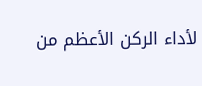لأداء الركن الأعظم من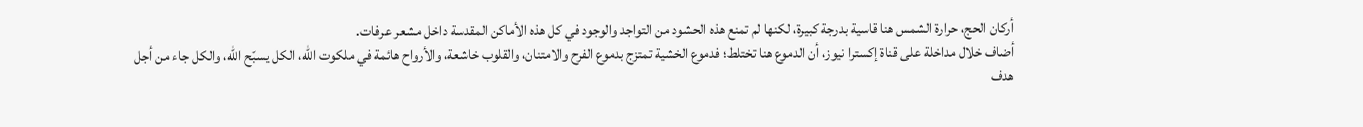أركان الحج، حرارة الشمس هنا قاسية بدرجة كبيرة، لكنها لم تمنع هذه الحشود من التواجد والوجود في كل هذه الأماكن المقدسة داخل مشعر عرفات.
أضاف خلال مداخلة على قناة إكسترا نيوز، أن الدموع هنا تختلط؛ فدموع الخشية تمتزج بدموع الفرح والامتنان، والقلوب خاشعة، والأرواح هائمة في ملكوت الله، الكل يسبّح الله، والكل جاء من أجل هدف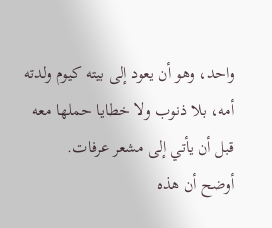واحد، وهو أن يعود إلى بيته كيوم ولدته أمه، بلا ذنوب ولا خطايا حملها معه قبل أن يأتي إلى مشعر عرفات.
أوضح أن هذه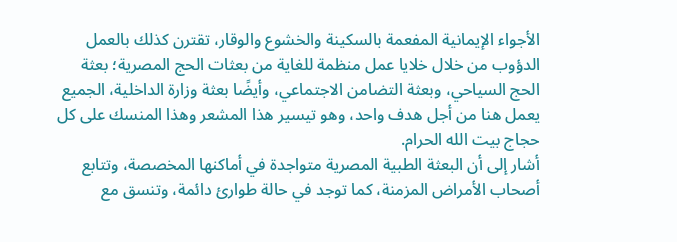الأجواء الإيمانية المفعمة بالسكينة والخشوع والوقار، تقترن كذلك بالعمل الدؤوب من خلال خلايا عمل منظمة للغاية من بعثات الحج المصرية؛ بعثة الحج السياحي، وبعثة التضامن الاجتماعي، وأيضًا بعثة وزارة الداخلية، الجميع يعمل هنا من أجل هدف واحد، وهو تيسير هذا المشعر وهذا المنسك على كل حجاج بيت الله الحرام.
أشار إلى أن البعثة الطبية المصرية متواجدة في أماكنها المخصصة، وتتابع أصحاب الأمراض المزمنة، كما توجد في حالة طوارئ دائمة، وتنسق مع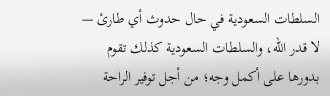السلطات السعودية في حال حدوث أي طارئ — لا قدر الله، والسلطات السعودية كذلك تقوم بدورها على أكمل وجه؛ من أجل توفير الراحة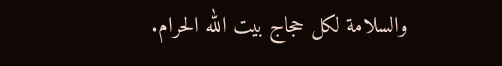والسلامة لكل حجاج بيت الله الحرام.